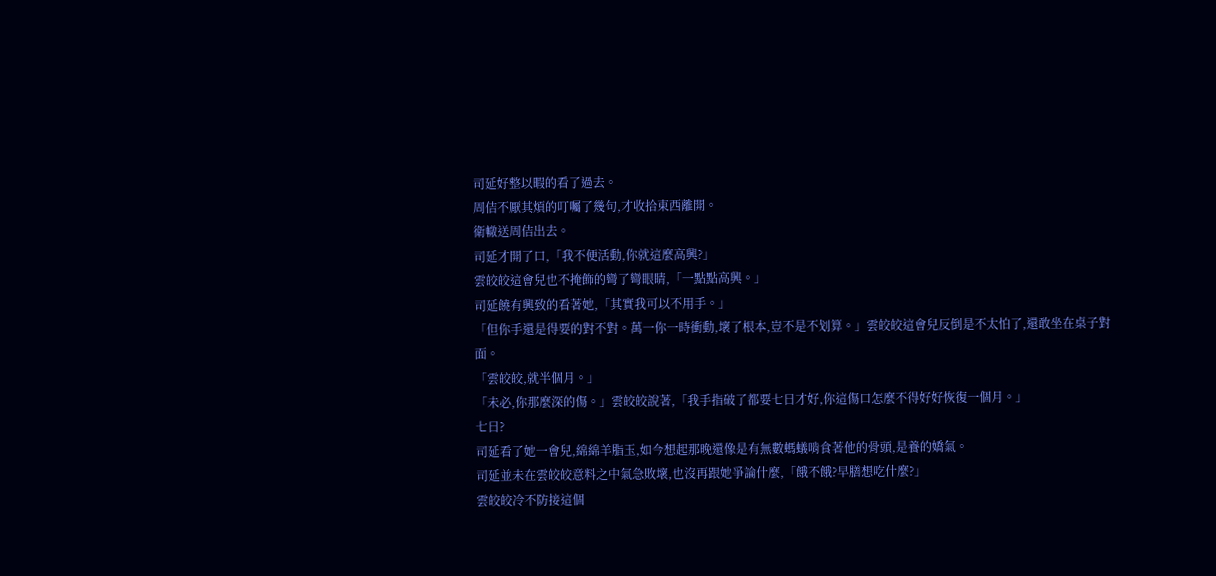司延好整以暇的看了過去。
周佶不厭其煩的叮囑了幾句,才收拾東西離開。
衛轍送周佶出去。
司延才開了口,「我不便活動,你就這麼高興?」
雲皎皎這會兒也不掩飾的彎了彎眼睛,「一點點高興。」
司延饒有興致的看著她,「其實我可以不用手。」
「但你手還是得要的對不對。萬一你一時衝動,壞了根本,豈不是不划算。」雲皎皎這會兒反倒是不太怕了,還敢坐在桌子對面。
「雲皎皎,就半個月。」
「未必,你那麼深的傷。」雲皎皎說著,「我手指破了都要七日才好,你這傷口怎麼不得好好恢復一個月。」
七日?
司延看了她一會兒,綿綿羊脂玉,如今想起那晚還像是有無數螞蟻啃食著他的骨頭,是養的嬌氣。
司延並未在雲皎皎意料之中氣急敗壞,也沒再跟她爭論什麼,「餓不餓?早膳想吃什麼?」
雲皎皎冷不防接這個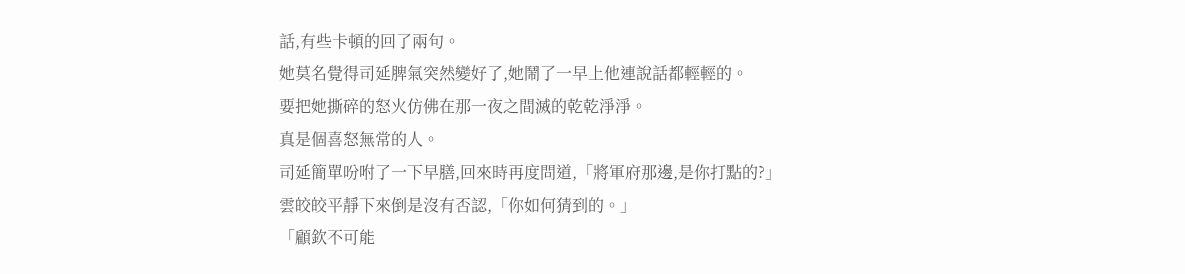話,有些卡頓的回了兩句。
她莫名覺得司延脾氣突然變好了,她鬧了一早上他連說話都輕輕的。
要把她撕碎的怒火仿佛在那一夜之間滅的乾乾淨淨。
真是個喜怒無常的人。
司延簡單吩咐了一下早膳,回來時再度問道,「將軍府那邊,是你打點的?」
雲皎皎平靜下來倒是沒有否認,「你如何猜到的。」
「顧欽不可能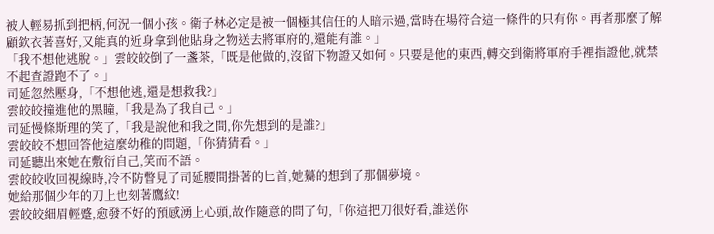被人輕易抓到把柄,何況一個小孩。衛子林必定是被一個極其信任的人暗示過,當時在場符合這一條件的只有你。再者那麼了解顧欽衣著喜好,又能真的近身拿到他貼身之物送去將軍府的,還能有誰。」
「我不想他逃脫。」雲皎皎倒了一盞茶,「既是他做的,沒留下物證又如何。只要是他的東西,轉交到衛將軍府手裡指證他,就禁不起查證跑不了。」
司延忽然壓身,「不想他逃,還是想救我?」
雲皎皎撞進他的黑瞳,「我是為了我自己。」
司延慢條斯理的笑了,「我是說他和我之間,你先想到的是誰?」
雲皎皎不想回答他這麼幼稚的問題,「你猜猜看。」
司延聽出來她在敷衍自己,笑而不語。
雲皎皎收回視線時,冷不防瞥見了司延腰間掛著的匕首,她驀的想到了那個夢境。
她給那個少年的刀上也刻著鷹紋!
雲皎皎細眉輕蹙,愈發不好的預感湧上心頭,故作隨意的問了句,「你這把刀很好看,誰送你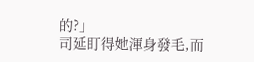的?」
司延盯得她渾身發毛,而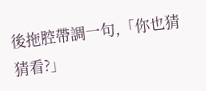後拖腔帶調一句,「你也猜猜看?」